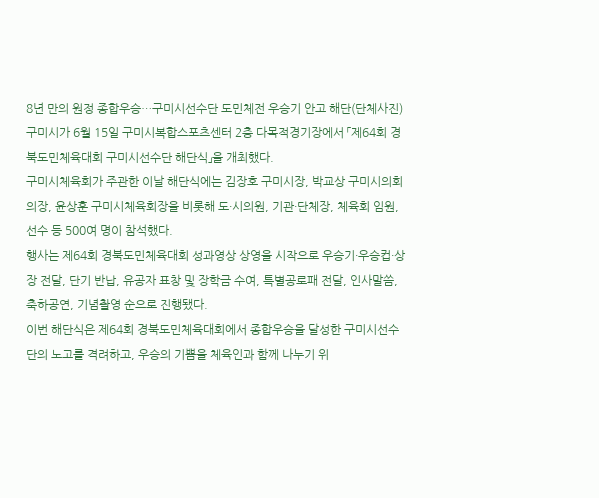8년 만의 원정 종합우승…구미시선수단 도민체전 우승기 안고 해단(단체사진)구미시가 6월 15일 구미시복합스포츠센터 2층 다목적경기장에서 「제64회 경북도민체육대회 구미시선수단 해단식」을 개최했다.
구미시체육회가 주관한 이날 해단식에는 김장호 구미시장, 박교상 구미시의회 의장, 윤상훈 구미시체육회장을 비롯해 도·시의원, 기관·단체장, 체육회 임원, 선수 등 500여 명이 참석했다.
행사는 제64회 경북도민체육대회 성과영상 상영을 시작으로 우승기·우승컵·상장 전달, 단기 반납, 유공자 표창 및 장학금 수여, 특별공로패 전달, 인사말씀, 축하공연, 기념촬영 순으로 진행됐다.
이번 해단식은 제64회 경북도민체육대회에서 종합우승을 달성한 구미시선수단의 노고를 격려하고, 우승의 기쁨을 체육인과 함께 나누기 위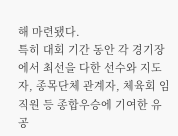해 마련됐다.
특히 대회 기간 동안 각 경기장에서 최선을 다한 선수와 지도자, 종목단체 관계자, 체육회 임직원 등 종합우승에 기여한 유공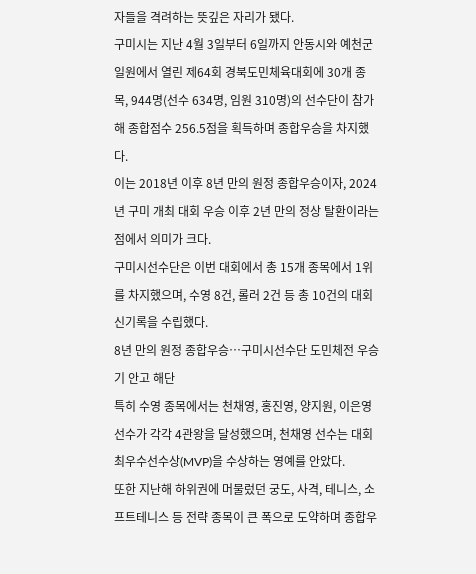자들을 격려하는 뜻깊은 자리가 됐다.
구미시는 지난 4월 3일부터 6일까지 안동시와 예천군 일원에서 열린 제64회 경북도민체육대회에 30개 종목, 944명(선수 634명, 임원 310명)의 선수단이 참가해 종합점수 256.5점을 획득하며 종합우승을 차지했다.
이는 2018년 이후 8년 만의 원정 종합우승이자, 2024년 구미 개최 대회 우승 이후 2년 만의 정상 탈환이라는 점에서 의미가 크다.
구미시선수단은 이번 대회에서 총 15개 종목에서 1위를 차지했으며, 수영 8건, 롤러 2건 등 총 10건의 대회신기록을 수립했다.
8년 만의 원정 종합우승…구미시선수단 도민체전 우승기 안고 해단
특히 수영 종목에서는 천채영, 홍진영, 양지원, 이은영 선수가 각각 4관왕을 달성했으며, 천채영 선수는 대회 최우수선수상(MVP)을 수상하는 영예를 안았다.
또한 지난해 하위권에 머물렀던 궁도, 사격, 테니스, 소프트테니스 등 전략 종목이 큰 폭으로 도약하며 종합우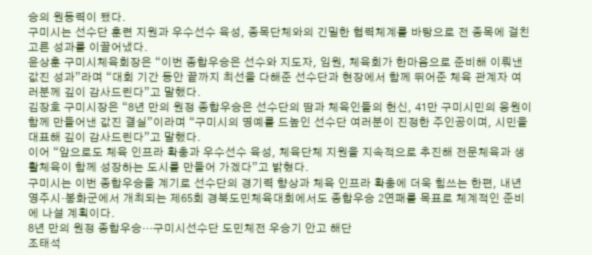승의 원동력이 됐다.
구미시는 선수단 훈련 지원과 우수선수 육성, 종목단체와의 긴밀한 협력체계를 바탕으로 전 종목에 걸친 고른 성과를 이끌어냈다.
윤상훈 구미시체육회장은 “이번 종합우승은 선수와 지도자, 임원, 체육회가 한마음으로 준비해 이뤄낸 값진 성과”라며 “대회 기간 동안 끝까지 최선을 다해준 선수단과 현장에서 함께 뛰어준 체육 관계자 여러분께 깊이 감사드린다”고 말했다.
김장호 구미시장은 “8년 만의 원정 종합우승은 선수단의 땀과 체육인들의 헌신, 41만 구미시민의 응원이 함께 만들어낸 값진 결실”이라며 “구미시의 명예를 드높인 선수단 여러분이 진정한 주인공이며, 시민을 대표해 깊이 감사드린다”고 말했다.
이어 “앞으로도 체육 인프라 확충과 우수선수 육성, 체육단체 지원을 지속적으로 추진해 전문체육과 생활체육이 함께 성장하는 도시를 만들어 가겠다”고 밝혔다.
구미시는 이번 종합우승을 계기로 선수단의 경기력 향상과 체육 인프라 확충에 더욱 힘쓰는 한편, 내년 영주시·봉화군에서 개최되는 제65회 경북도민체육대회에서도 종합우승 2연패를 목표로 체계적인 준비에 나설 계획이다.
8년 만의 원정 종합우승…구미시선수단 도민체전 우승기 안고 해단
조태석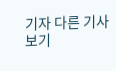기자 다른 기사보기